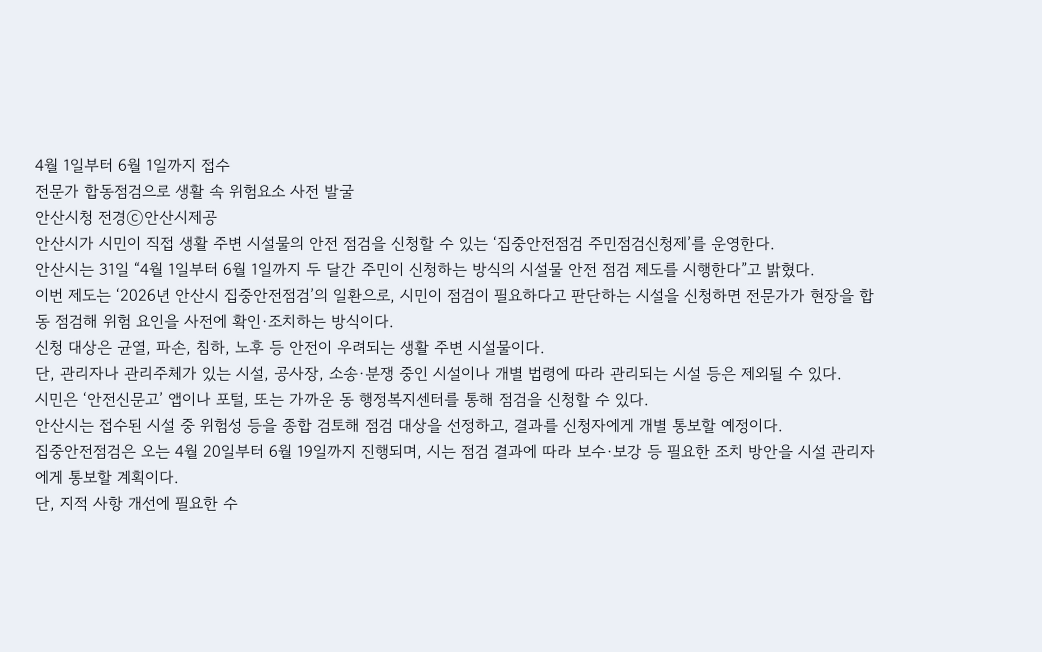4월 1일부터 6월 1일까지 접수
전문가 합동점검으로 생활 속 위험요소 사전 발굴
안산시청 전경ⓒ안산시제공
안산시가 시민이 직접 생활 주변 시설물의 안전 점검을 신청할 수 있는 ‘집중안전점검 주민점검신청제’를 운영한다.
안산시는 31일 “4월 1일부터 6월 1일까지 두 달간 주민이 신청하는 방식의 시설물 안전 점검 제도를 시행한다”고 밝혔다.
이번 제도는 ‘2026년 안산시 집중안전점검’의 일환으로, 시민이 점검이 필요하다고 판단하는 시설을 신청하면 전문가가 현장을 합동 점검해 위험 요인을 사전에 확인·조치하는 방식이다.
신청 대상은 균열, 파손, 침하, 노후 등 안전이 우려되는 생활 주변 시설물이다.
단, 관리자나 관리주체가 있는 시설, 공사장, 소송·분쟁 중인 시설이나 개별 법령에 따라 관리되는 시설 등은 제외될 수 있다.
시민은 ‘안전신문고’ 앱이나 포털, 또는 가까운 동 행정복지센터를 통해 점검을 신청할 수 있다.
안산시는 접수된 시설 중 위험성 등을 종합 검토해 점검 대상을 선정하고, 결과를 신청자에게 개별 통보할 예정이다.
집중안전점검은 오는 4월 20일부터 6월 19일까지 진행되며, 시는 점검 결과에 따라 보수·보강 등 필요한 조치 방안을 시설 관리자에게 통보할 계획이다.
단, 지적 사항 개선에 필요한 수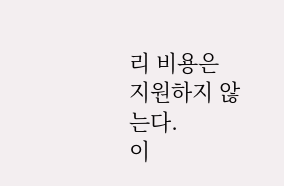리 비용은 지원하지 않는다.
이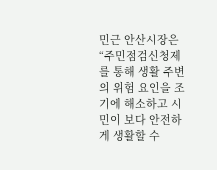민근 안산시장은 “주민점검신청제를 통해 생활 주변의 위험 요인을 조기에 해소하고 시민이 보다 안전하게 생활할 수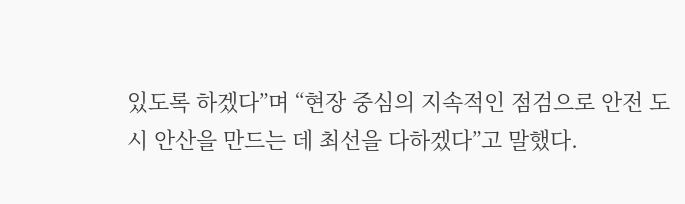있도록 하겠다”며 “현장 중심의 지속적인 점검으로 안전 도시 안산을 만드는 데 최선을 다하겠다”고 말했다.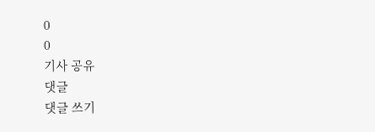0
0
기사 공유
댓글
댓글 쓰기